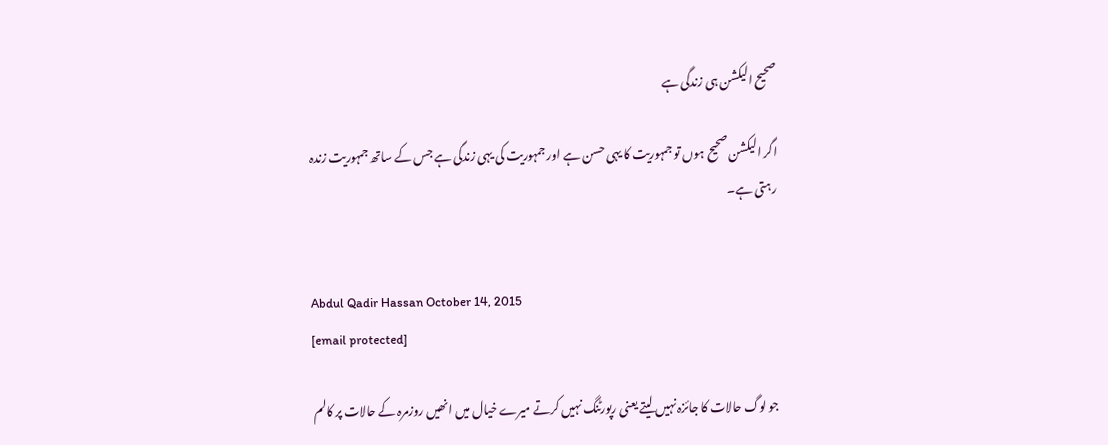صحیح الیکشن ہی زندگی ہے

اگر الیکشن صحیح ہوں تو جمہوریت کا یہی حسن ہے اور جمہوریت کی یہی زندگی ہے جس کے ساتھ جمہوریت زندہ رہتی ہے۔


Abdul Qadir Hassan October 14, 2015
[email protected]

جو لوگ حالات کا جائزہ نہیں لیتے یعنی رپورٹنگ نہیں کرتے میرے خیال میں انھیں روزمرہ کے حالات پر کالم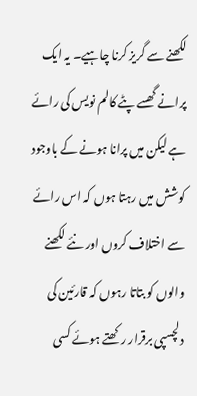لکھنے سے گریز کرنا چاہیے۔ یہ ایک پرانے گھسے پٹے کالم نویس کی رائے ہے لیکن میں پرانا ہونے کے باوجود کوشش میں رہتا ہوں کہ اس رائے سے اختلاف کروں اور نئے لکھنے والوں کو بتاتا رہوں کہ قارئین کی دلچسپی برقرار رکھتے ہوئے کسی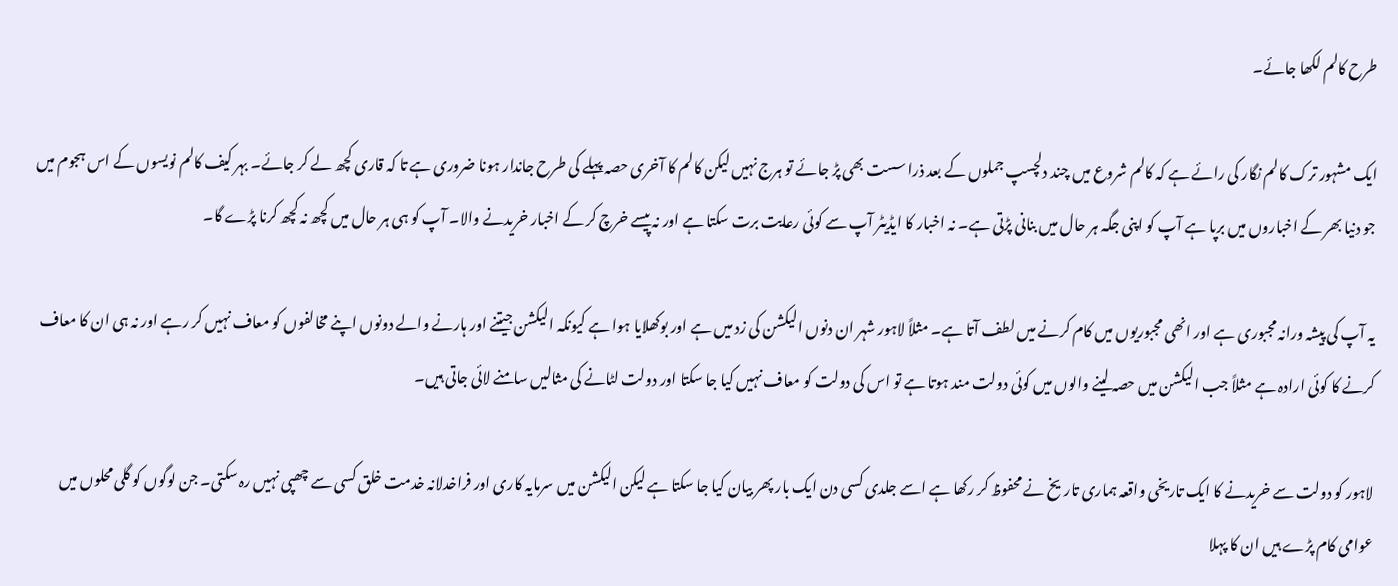طرح کالم لکھا جائے۔

ایک مشہور ترک کالم نگار کی رائے ہے کہ کالم شروع میں چند دلچسپ جملوں کے بعد ذرا سست بھی پڑ جائے تو ہرج نہیں لیکن کالم کا آخری حصہ پہلے کی طرح جاندار ہونا ضروری ہے تا کہ قاری کچھ لے کر جائے۔ بہر کیف کالم نویسوں کے اس ہجوم میں جو دنیا بھر کے اخباروں میں برپا ہے آپ کو اپنی جگہ ہر حال میں بنانی پڑتی ہے۔ نہ اخبار کا ایڈیٹر آپ سے کوئی رعایت برت سکتا ہے اور نہ پیسے خرچ کر کے اخبار خریدنے والا۔ آپ کو ہی ہر حال میں کچھ نہ کچھ کرنا پڑے گا۔

یہ آپ کی پیشہ ورانہ مجبوری ہے اور انھی مجبوریوں میں کام کرنے میں لطف آتا ہے۔ مثلاً لاہور شہر ان دنوں الیکشن کی زد میں ہے اور بوکھلایا ہوا ہے کیونکہ الیکشن جیتنے اور ہارنے والے دونوں اپنے مخالفوں کو معاف نہیں کر رہے اور نہ ہی ان کا معاف کرنے کا کوئی ارادہ ہے مثلاً جب الیکشن میں حصہ لینے والوں میں کوئی دولت مند ہوتا ہے تو اس کی دولت کو معاف نہیں کیا جا سکتا اور دولت لٹانے کی مثالیں سامنے لائی جاتی ہیں۔

لاہور کو دولت سے خریدنے کا ایک تاریخی واقعہ ہماری تاریخ نے محفوظ کر رکھا ہے اسے جلدی کسی دن ایک بار پھر بیان کیا جا سکتا ہے لیکن الیکشن میں سرمایہ کاری اور فراخدلانہ خدمت خلق کسی سے چھپی نہیں رہ سکتی۔ جن لوگوں کو گلی محلوں میں عوامی کام پڑے ہیں ان کا پہلا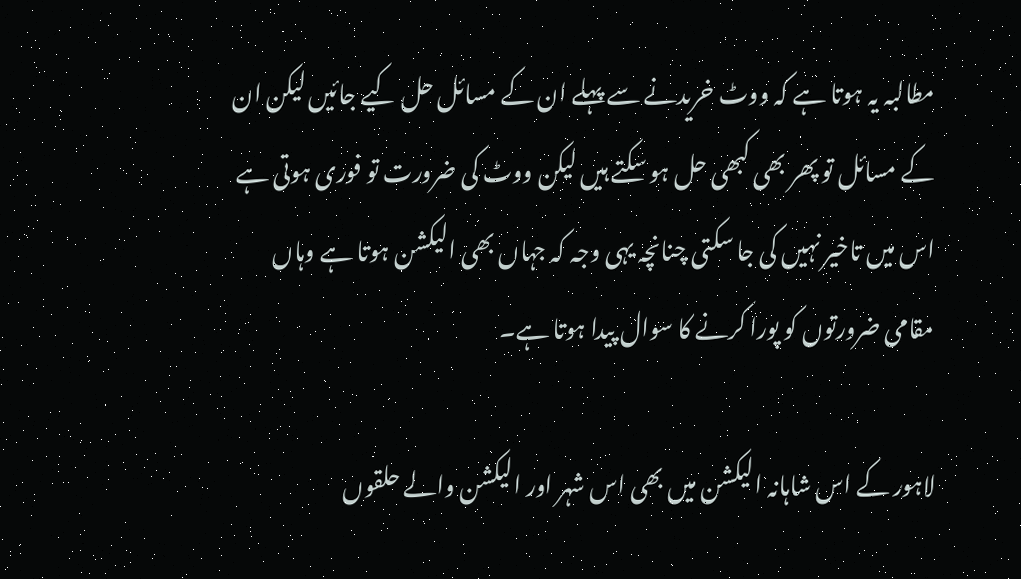مطالبہ یہ ہوتا ہے کہ ووٹ خریدنے سے پہلے ان کے مسائل حل کیے جائیں لیکن ان کے مسائل تو پھر بھی کبھی حل ہو سکتے ہیں لیکن ووٹ کی ضرورت تو فوری ہوتی ہے اس میں تاخیر نہیں کی جا سکتی چنانچہ یہی وجہ کہ جہاں بھی الیکشن ہوتا ہے وہاں مقامی ضرورتوں کو پورا کرنے کا سوال پیدا ہوتا ہے۔

لاہور کے اس شاہانہ الیکشن میں بھی اس شہر اور الیکشن والے حلقوں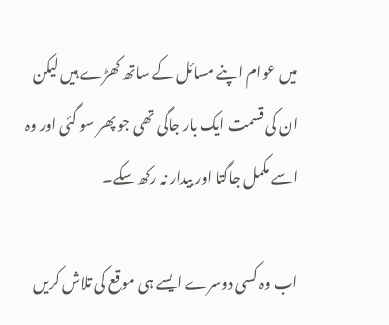میں عوام اپنے مسائل کے ساتھ کھڑے ہیں لیکن ان کی قسمت ایک بار جاگی تھی جو پھر سو گئی اور وہ اسے مکمل جاگتا اور بیدار نہ رکھ سکے۔

اب وہ کسی دوسرے ایسے ہی موقع کی تلاش کریں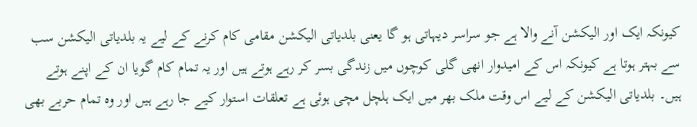کیونکہ ایک اور الیکشن آنے والا ہے جو سراسر دیہاتی ہو گا یعنی بلدیاتی الیکشن مقامی کام کرنے کے لیے یہ بلدیاتی الیکشن سب سے بہتر ہوتا ہے کیونکہ اس کے امیدوار انھی گلی کوچوں میں زندگی بسر کر رہے ہوتے ہیں اور یہ تمام کام گویا ان کے اپنے ہوتے ہیں۔ بلدیاتی الیکشن کے لیے اس وقت ملک بھر میں ایک ہلچل مچی ہوئی ہے تعلقات استوار کیے جا رہے ہیں اور وہ تمام حربے بھی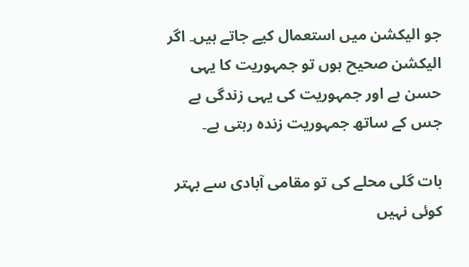جو الیکشن میں استعمال کیے جاتے ہیں۔ اگر الیکشن صحیح ہوں تو جمہوریت کا یہی حسن ہے اور جمہوریت کی یہی زندگی ہے جس کے ساتھ جمہوریت زندہ رہتی ہے۔

بات گلی محلے کی تو مقامی آبادی سے بہتر کوئی نہیں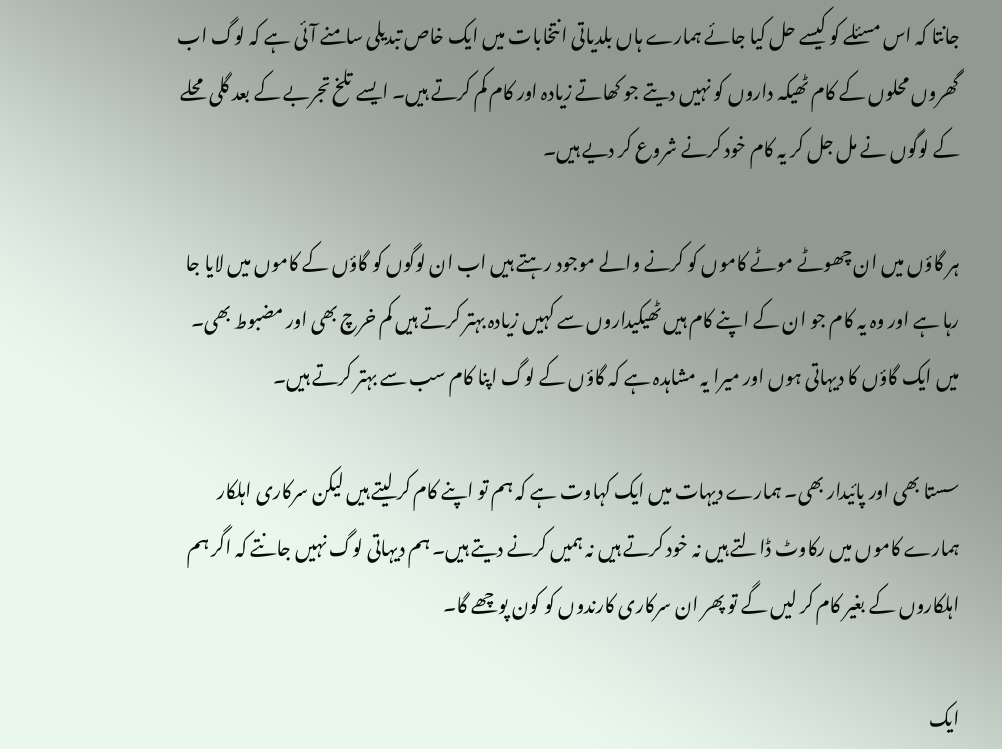جانتا کہ اس مسئلے کو کیسے حل کیا جائے ہمارے ہاں بلدیاتی انتخابات میں ایک خاص تبدیلی سامنے آئی ہے کہ لوگ اب گھروں محلوں کے کام ٹھیکہ داروں کو نہیں دیتے جو کھاتے زیادہ اور کام کم کرتے ہیں۔ ایسے تلخ تجربے کے بعد گلی محلے کے لوگوں نے مل جل کر یہ کام خود کرنے شروع کر دیے ہیں۔

ہر گاؤں میں ان چھوٹے موٹے کاموں کو کرنے والے موجود رہتے ہیں اب ان لوگوں کو گاؤں کے کاموں میں لایا جا رہا ہے اور وہ یہ کام جو ان کے اپنے کام ہیں ٹھیکیداروں سے کہیں زیادہ بہتر کرتے ہیں کم خرچ بھی اور مضبوط بھی۔ میں ایک گاؤں کا دیہاتی ہوں اور میرا یہ مشاہدہ ہے کہ گاؤں کے لوگ اپنا کام سب سے بہتر کرتے ہیں۔

سستا بھی اور پائیدار بھی۔ ہمارے دیہات میں ایک کہاوت ہے کہ ہم تو اپنے کام کر لیتے ہیں لیکن سرکاری اہلکار ہمارے کاموں میں رکاوٹ ڈالتے ہیں نہ خود کرتے ہیں نہ ہمیں کرنے دیتے ہیں۔ ہم دیہاتی لوگ نہیں جانتے کہ اگر ہم اہلکاروں کے بغیر کام کر لیں گے تو پھر ان سرکاری کارندوں کو کون پوچھے گا۔

ایک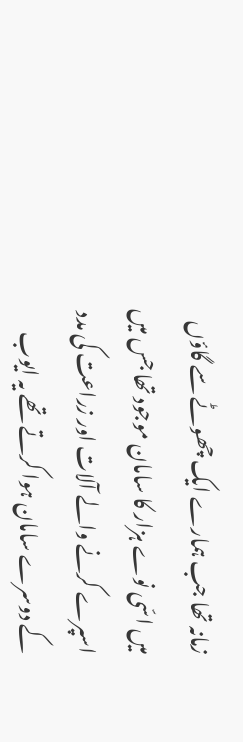زمانہ تھا جب ہمارے ایک چھوٹے سے گاؤں میں اسّی نوے ہزار کا سامان موجود تھا جس میں اسپرے کرنے والے آلات اور زراعت کی مدد کے دوسرے سامان ہوا کرتے تھے یہ ایوب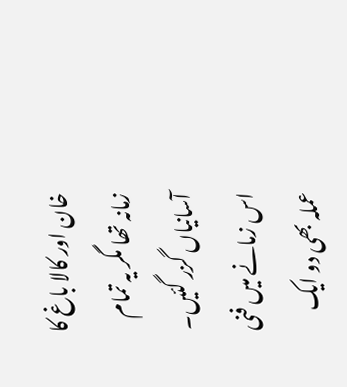خان اور کالا باغ کا زمانہ تھا مگر یہ تمام آسانیاں گزر گئیں۔ اس زمانے میں فنی عملہ بھی دو ایک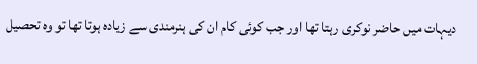دیہات میں حاضر نوکری رہتا تھا اور جب کوئی کام ان کی ہنرمندی سے زیادہ ہوتا تھا تو وہ تحصیل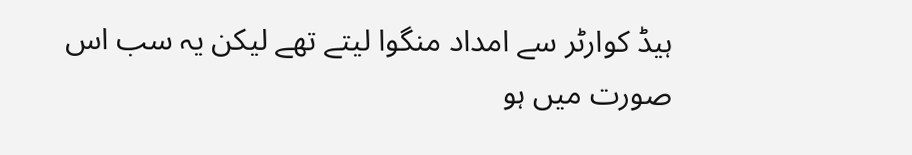ہیڈ کوارٹر سے امداد منگوا لیتے تھے لیکن یہ سب اس صورت میں ہو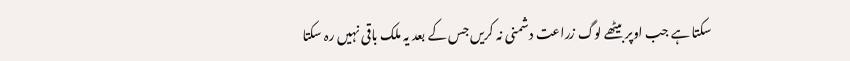سکتا ہے جب اوپر بیٹھے لوگ زراعت دشمنی نہ کریں جس کے بعد یہ ملک باقی نہیں رہ سکتا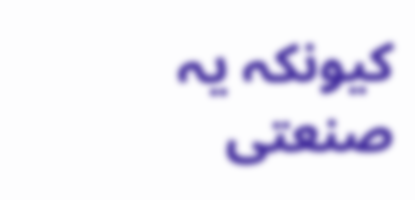کیونکہ یہ صنعتی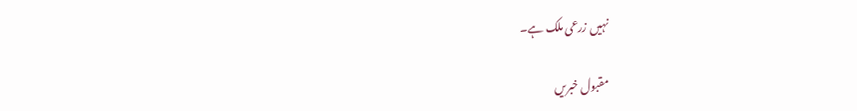نہیں زرعی ملک ہے۔

مقبول خبریں